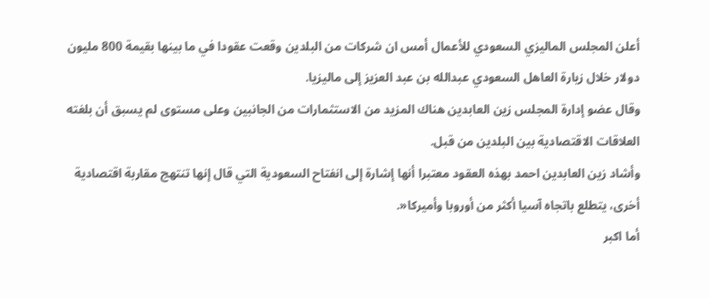أعلن المجلس الماليزي السعودي للأعمال أمس ان شركات من البلدين وقعت عقودا في ما بينها بقيمة 800 مليون دولار خلال زيارة العاهل السعودي عبدالله بن عبد العزيز إلى ماليزيا.
وقال عضو إدارة المجلس زين العابدين هناك المزيد من الاستثمارات من الجانبين وعلى مستوى لم يسبق أن بلغته العلاقات الاقتصادية بين البلدين من قبل.
وأشاد زين العابدين احمد بهذه العقود معتبرا أنها إشارة إلى انفتاح السعودية التي قال إنها تنتهج مقاربة اقتصادية أخرى، يتطلع باتجاه آسيا أكثر من أوروبا وأميركا«.
أما اكبر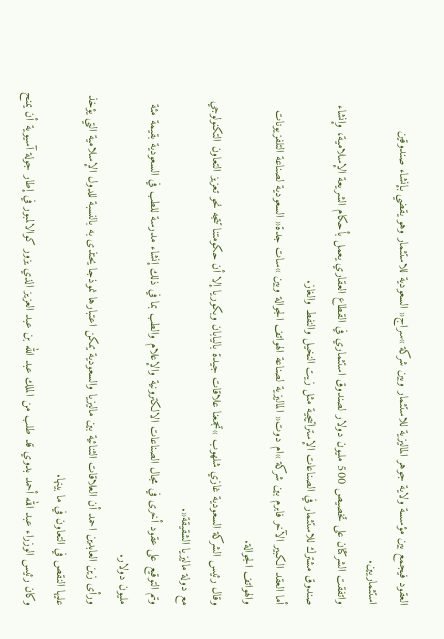العقود فيجمع بين مؤسسة ولاية جوهر الماليزية للاستثمار وبين شركة »سراج« السعودية للاستثمار وهو يقضي بإنشاء صندوقين استثماريين.
واتفقت الشركتان على تخصيص 500 مليون دولار لصندوق استثماري في القطاع العقاري يعمل بأحكام الشريعة الإسلامية، وإنشاء صندوق مشترك للاستثمار في الصناعات الإستراتيجية مثل زيت النخيل والنفط والغاز.
أما العقد الكبير الآخر فابرم بين شركة »ام دوت« الماليزية لصناعة الهواتف الجوالة وبين »سات جدة« السعودية لصناعة التلفزيونات والهواتف الجوالة.
وقال رئيس الشركة السعودية غازي شلهوب »تجمعنا علاقات جيدة باليابان وبكوريا إلا أن حكومتنا تتجه نحو تعزيز التعاون التكنولوجي مع دولة ماليزيا الشقيقة«.
وتم التوقيع على عقود أخرى في مجال الصناعات الالكترونية والإعلام والطب بما في ذلك إنشاء مدرسة للطب في السعودية بقيمة مئة مليون دولار.
ورأى زين العابدين احمد أن العلاقات الثنائية بين ماليزيا والسعودية يمكن اعتبارها نموذجا يحتذى به بالنسبة للدول الإسلامية التي يؤخذ عليها النقص في التعاون في ما بينها.
وكان رئيس الوزراء عبد الله أحمد بدوي قد طلب من الملك عبد الله بن عبد العزيز الذي يزور كوالالمبور في إطار جولة آسيوية أن يمنح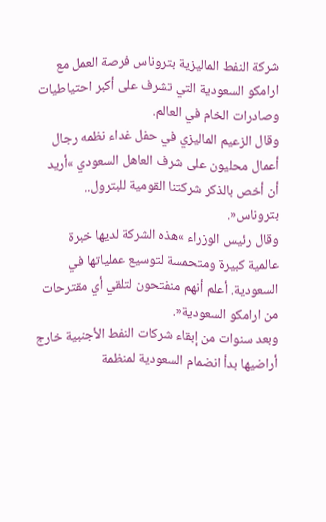شركة النفط الماليزية بتروناس فرصة العمل مع ارامكو السعودية التي تشرف على أكبر احتياطيات وصادرات الخام في العالم.
وقال الزعيم الماليزي في حفل غداء نظمه رجال أعمال محليون على شرف العاهل السعودي »أريد أن أخص بالذكر شركتنا القومية للبترول.. بتروناس«.
وقال رئيس الوزراء »هذه الشركة لديها خبرة عالمية كبيرة ومتحمسة لتوسيع عملياتها في السعودية. أعلم أنهم منفتحون لتلقي أي مقترحات من ارامكو السعودية«.
وبعد سنوات من إبقاء شركات النفط الأجنبية خارج أراضيها بدأ انضمام السعودية لمنظمة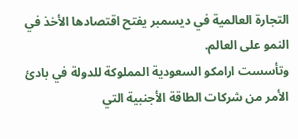التجارة العالمية في ديسمبر يفتح اقتصادها الأخذ في النمو على العالم.
وتأسست ارامكو السعودية المملوكة للدولة في بادئ الأمر من شركات الطاقة الأجنبية التي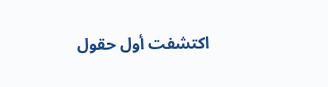اكتشفت أول حقول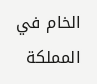الخام في المملكة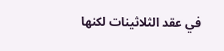في عقد الثلاثينات لكنها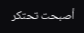أصبحت تحتكر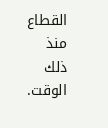القطاع منذ ذلك الوقت.